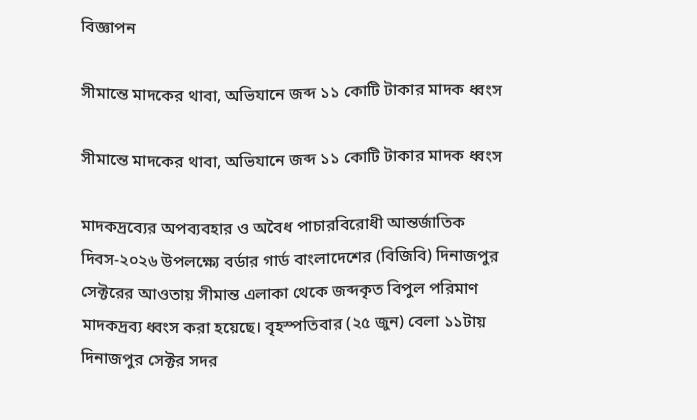বিজ্ঞাপন

সীমান্তে মাদকের থাবা, অভিযানে জব্দ ১১ কোটি টাকার মাদক ধ্বংস

সীমান্তে মাদকের থাবা, অভিযানে জব্দ ১১ কোটি টাকার মাদক ধ্বংস

মাদকদ্রব্যের অপব্যবহার ও অবৈধ পাচারবিরোধী আন্তর্জাতিক দিবস-২০২৬ উপলক্ষ্যে বর্ডার গার্ড বাংলাদেশের (বিজিবি) দিনাজপুর সেক্টরের আওতায় সীমান্ত এলাকা থেকে জব্দকৃত বিপুল পরিমাণ মাদকদ্রব্য ধ্বংস করা হয়েছে। বৃহস্পতিবার (২৫ জুন) বেলা ১১টায় দিনাজপুর সেক্টর সদর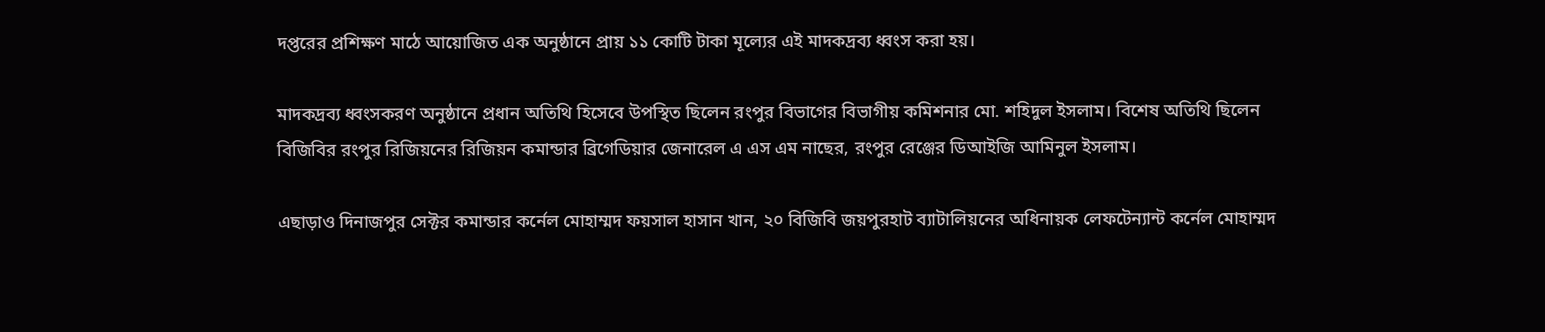দপ্তরের প্রশিক্ষণ মাঠে আয়োজিত এক অনুষ্ঠানে প্রায় ১১ কোটি টাকা মূল্যের এই মাদকদ্রব্য ধ্বংস করা হয়।

মাদকদ্রব্য ধ্বংসকরণ অনুষ্ঠানে প্রধান অতিথি হিসেবে উপস্থিত ছিলেন রংপুর বিভাগের বিভাগীয় কমিশনার মো. শহিদুল ইসলাম। বিশেষ অতিথি ছিলেন বিজিবির রংপুর রিজিয়নের রিজিয়ন কমান্ডার ব্রিগেডিয়ার জেনারেল এ এস এম নাছের, রংপুর রেঞ্জের ডিআইজি আমিনুল ইসলাম।

এছাড়াও দিনাজপুর সেক্টর কমান্ডার কর্নেল মোহাম্মদ ফয়সাল হাসান খান, ২০ বিজিবি জয়পুরহাট ব্যাটালিয়নের অধিনায়ক লেফটেন্যান্ট কর্নেল মোহাম্মদ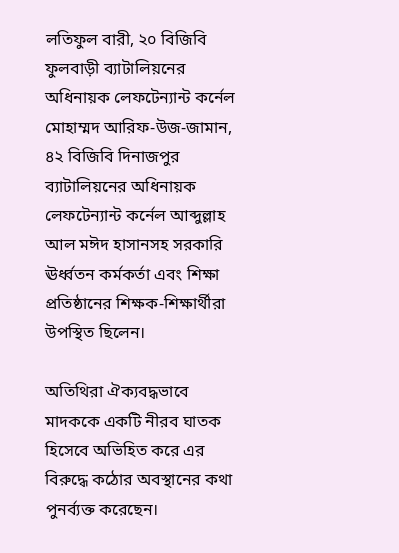লতিফুল বারী, ২০ বিজিবি ফুলবাড়ী ব্যাটালিয়নের অধিনায়ক লেফটেন্যান্ট কর্নেল মোহাম্মদ আরিফ-উজ-জামান, ৪২ বিজিবি দিনাজপুর ব্যাটালিয়নের অধিনায়ক লেফটেন্যান্ট কর্নেল আব্দুল্লাহ আল মঈদ হাসানসহ সরকারি ঊর্ধ্বতন কর্মকর্তা এবং শিক্ষা প্রতিষ্ঠানের শিক্ষক-শিক্ষার্থীরা উপস্থিত ছিলেন।

অতিথিরা ঐক্যবদ্ধভাবে মাদককে একটি নীরব ঘাতক হিসেবে অভিহিত করে এর বিরুদ্ধে কঠোর অবস্থানের কথা পুনর্ব্যক্ত করেছেন।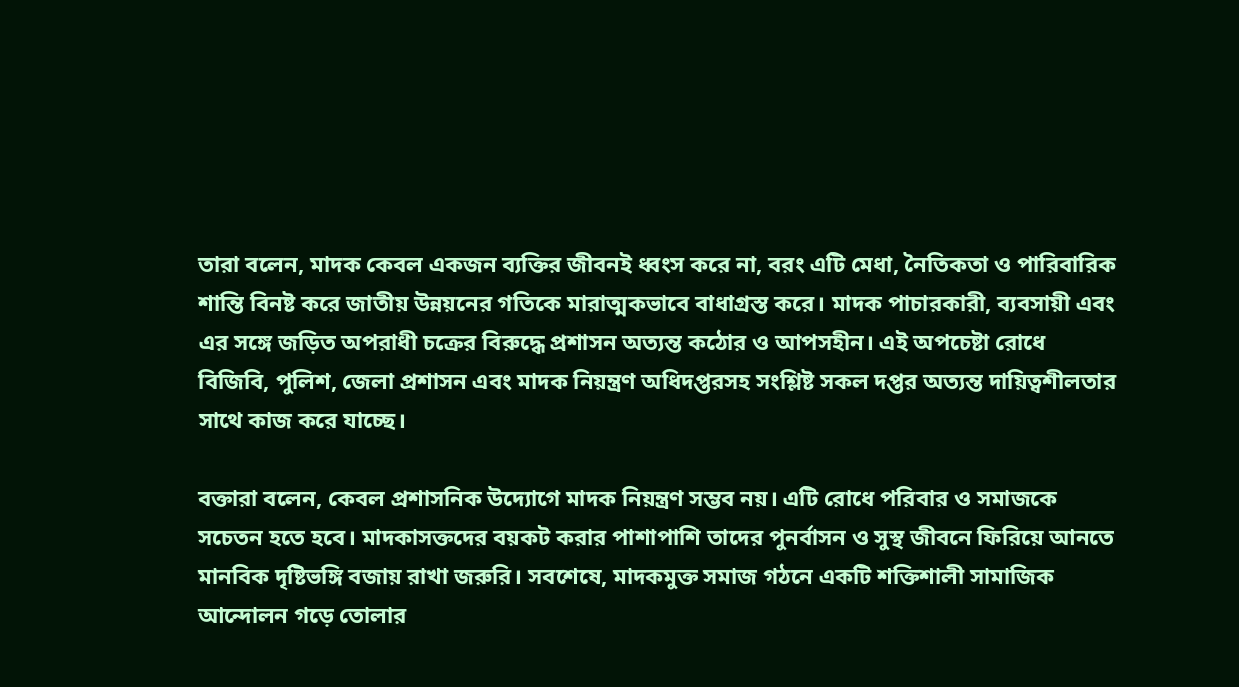তারা বলেন, মাদক কেবল একজন ব্যক্তির জীবনই ধ্বংস করে না, বরং এটি মেধা, নৈতিকতা ও পারিবারিক শান্তি বিনষ্ট করে জাতীয় উন্নয়নের গতিকে মারাত্মকভাবে বাধাগ্রস্ত করে। মাদক পাচারকারী, ব্যবসায়ী এবং এর সঙ্গে জড়িত অপরাধী চক্রের বিরুদ্ধে প্রশাসন অত্যন্ত কঠোর ও আপসহীন। এই অপচেষ্টা রোধে বিজিবি, পুলিশ, জেলা প্রশাসন এবং মাদক নিয়ন্ত্রণ অধিদপ্তরসহ সংশ্লিষ্ট সকল দপ্তর অত্যন্ত দায়িত্বশীলতার সাথে কাজ করে যাচ্ছে।

বক্তারা বলেন, কেবল প্রশাসনিক উদ্যোগে মাদক নিয়ন্ত্রণ সম্ভব নয়। এটি রোধে পরিবার ও সমাজকে সচেতন হতে হবে। মাদকাসক্তদের বয়কট করার পাশাপাশি তাদের পুনর্বাসন ও সুস্থ জীবনে ফিরিয়ে আনতে মানবিক দৃষ্টিভঙ্গি বজায় রাখা জরুরি। সবশেষে, মাদকমুক্ত সমাজ গঠনে একটি শক্তিশালী সামাজিক আন্দোলন গড়ে তোলার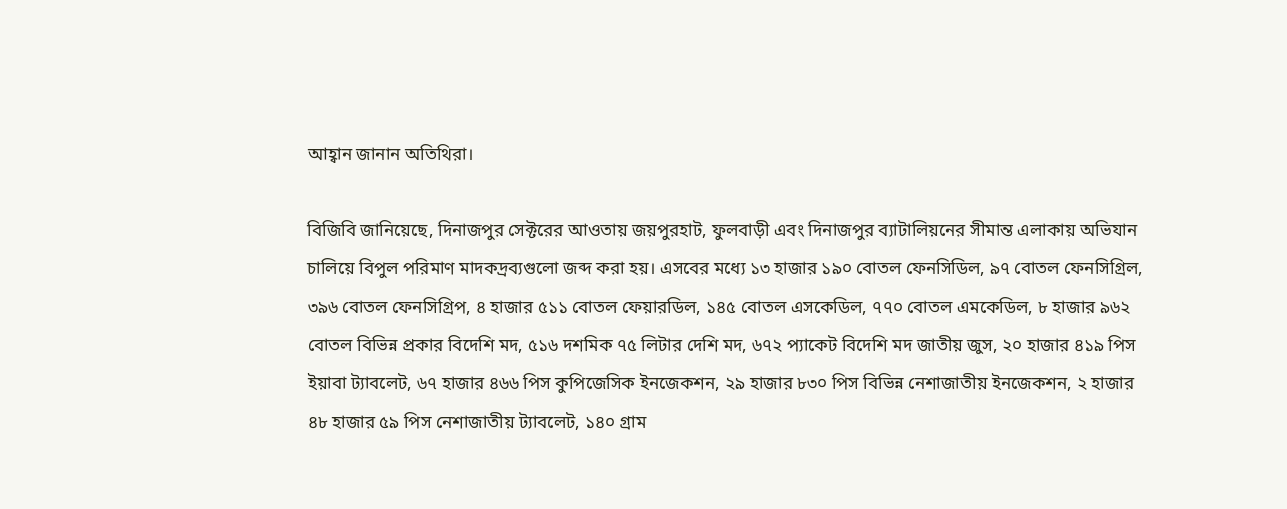আহ্বান জানান অতিথিরা।

বিজিবি জানিয়েছে, দিনাজপুর সেক্টরের আওতায় জয়পুরহাট, ফুলবাড়ী এবং দিনাজপুর ব্যাটালিয়নের সীমান্ত এলাকায় অভিযান চালিয়ে বিপুল পরিমাণ মাদকদ্রব্যগুলো জব্দ করা হয়। এসবের মধ্যে ১৩ হাজার ১৯০ বোতল ফেনসিডিল, ৯৭ বোতল ফেনসিগ্রিল, ৩৯৬ বোতল ফেনসিগ্রিপ, ৪ হাজার ৫১১ বোতল ফেয়ারডিল, ১৪৫ বোতল এসকেডিল, ৭৭০ বোতল এমকেডিল, ৮ হাজার ৯৬২ বোতল বিভিন্ন প্রকার বিদেশি মদ, ৫১৬ দশমিক ৭৫ লিটার দেশি মদ, ৬৭২ প্যাকেট বিদেশি মদ জাতীয় জুস, ২০ হাজার ৪১৯ পিস ইয়াবা ট্যাবলেট, ৬৭ হাজার ৪৬৬ পিস কুপিজেসিক ইনজেকশন, ২৯ হাজার ৮৩০ পিস বিভিন্ন নেশাজাতীয় ইনজেকশন, ২ হাজার ৪৮ হাজার ৫৯ পিস নেশাজাতীয় ট্যাবলেট, ১৪০ গ্রাম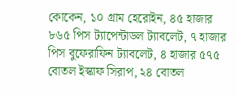কোকেন, ১০ গ্রাম হেরোইন, ৪৫ হাজার ৮৬৫ পিস ট্যাপেন্টাডল ট্যাবলেট, ৭ হাজার পিস বুফেরাফিন ট্যাবলেট, ৪ হাজার ৫৭৫ বোতল ইস্কাফ সিরাপ, ২৪ বোতল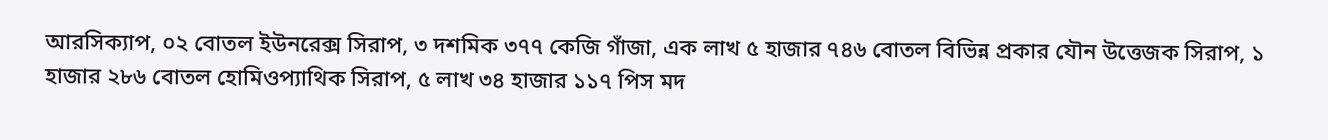আরসিক্যাপ, ০২ বোতল ইউনরেক্স সিরাপ, ৩ দশমিক ৩৭৭ কেজি গাঁজা, এক লাখ ৫ হাজার ৭৪৬ বোতল বিভিন্ন প্রকার যৌন উত্তেজক সিরাপ, ১ হাজার ২৮৬ বোতল হোমিওপ্যাথিক সিরাপ, ৫ লাখ ৩৪ হাজার ১১৭ পিস মদ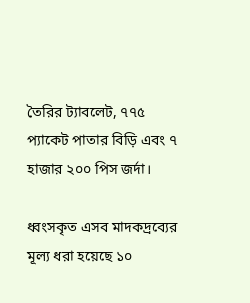তৈরির ট্যাবলেট, ৭৭৫ প্যাকেট পাতার বিড়ি এবং ৭ হাজার ২০০ পিস জর্দা।

ধ্বংসকৃত এসব মাদকদ্রব্যের মূল্য ধরা হয়েছে ১০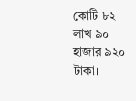কোটি ৮২ লাখ ৯০ হাজার ৯২০ টাকা।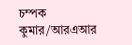চম্পক কুমার/আরএআর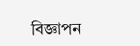বিজ্ঞাপন